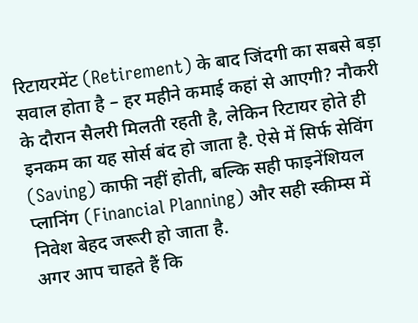रिटायरमेंट (Retirement) के बाद जिंदगी का सबसे बड़ा सवाल होता है – हर महीने कमाई कहां से आएगी? नौकरी के दौरान सैलरी मिलती रहती है, लेकिन रिटायर होते ही इनकम का यह सोर्स बंद हो जाता है. ऐसे में सिर्फ सेविंग (Saving) काफी नहीं होती, बल्कि सही फाइनेंशियल प्लानिंग (Financial Planning) और सही स्कीम्स में निवेश बेहद जरूरी हो जाता है.
अगर आप चाहते हैं कि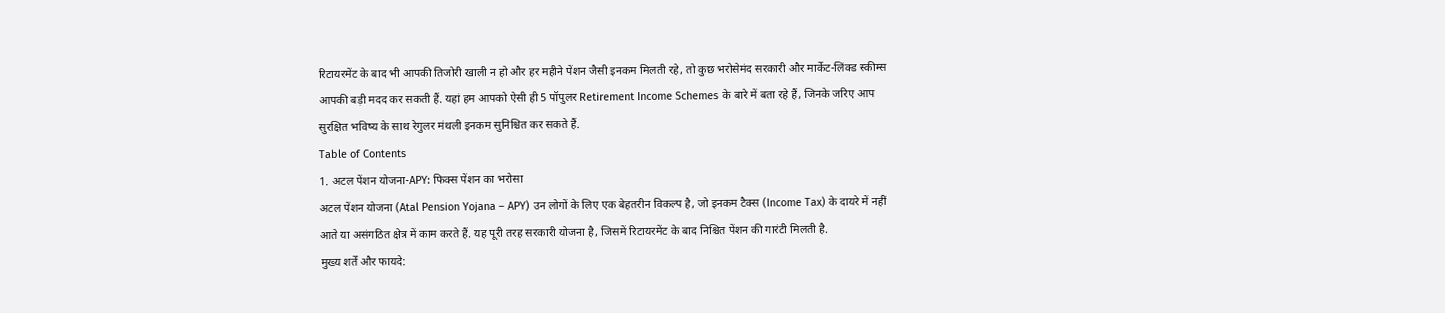रिटायरमेंट के बाद भी आपकी तिजोरी खाली न हो और हर महीने पेंशन जैसी इनकम मिलती रहे, तो कुछ भरोसेमंद सरकारी और मार्केट-लिंक्ड स्कीम्स आपकी बड़ी मदद कर सकती हैं. यहां हम आपको ऐसी ही 5 पॉपुलर Retirement Income Schemes के बारे में बता रहे हैं, जिनके जरिए आप सुरक्षित भविष्य के साथ रेगुलर मंथली इनकम सुनिश्चित कर सकते हैं.
Table of Contents
1. अटल पेंशन योजना-APY: फिक्स पेंशन का भरोसा
अटल पेंशन योजना (Atal Pension Yojana – APY) उन लोगों के लिए एक बेहतरीन विकल्प है, जो इनकम टैक्स (Income Tax) के दायरे में नहीं आते या असंगठित क्षेत्र में काम करते हैं. यह पूरी तरह सरकारी योजना है, जिसमें रिटायरमेंट के बाद निश्चित पेंशन की गारंटी मिलती है.
मुख्य शर्तें और फायदे: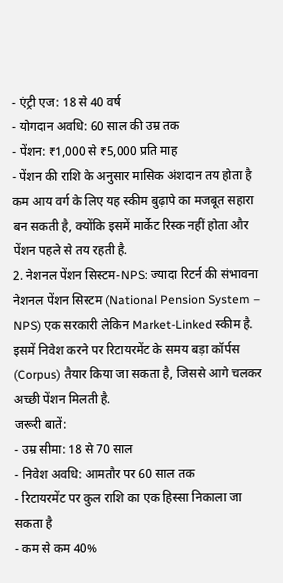- एंट्री एज: 18 से 40 वर्ष
- योगदान अवधि: 60 साल की उम्र तक
- पेंशन: ₹1,000 से ₹5,000 प्रति माह
- पेंशन की राशि के अनुसार मासिक अंशदान तय होता है
कम आय वर्ग के लिए यह स्कीम बुढ़ापे का मजबूत सहारा बन सकती है, क्योंकि इसमें मार्केट रिस्क नहीं होता और पेंशन पहले से तय रहती है.
2. नेशनल पेंशन सिस्टम-NPS: ज्यादा रिटर्न की संभावना
नेशनल पेंशन सिस्टम (National Pension System – NPS) एक सरकारी लेकिन Market-Linked स्कीम है. इसमें निवेश करने पर रिटायरमेंट के समय बड़ा कॉर्पस (Corpus) तैयार किया जा सकता है, जिससे आगे चलकर अच्छी पेंशन मिलती है.
जरूरी बातें:
- उम्र सीमा: 18 से 70 साल
- निवेश अवधि: आमतौर पर 60 साल तक
- रिटायरमेंट पर कुल राशि का एक हिस्सा निकाला जा सकता है
- कम से कम 40%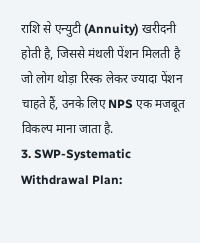राशि से एन्युटी (Annuity) खरीदनी होती है, जिससे मंथली पेंशन मिलती है
जो लोग थोड़ा रिस्क लेकर ज्यादा पेंशन चाहते हैं, उनके लिए NPS एक मजबूत विकल्प माना जाता है.
3. SWP-Systematic Withdrawal Plan: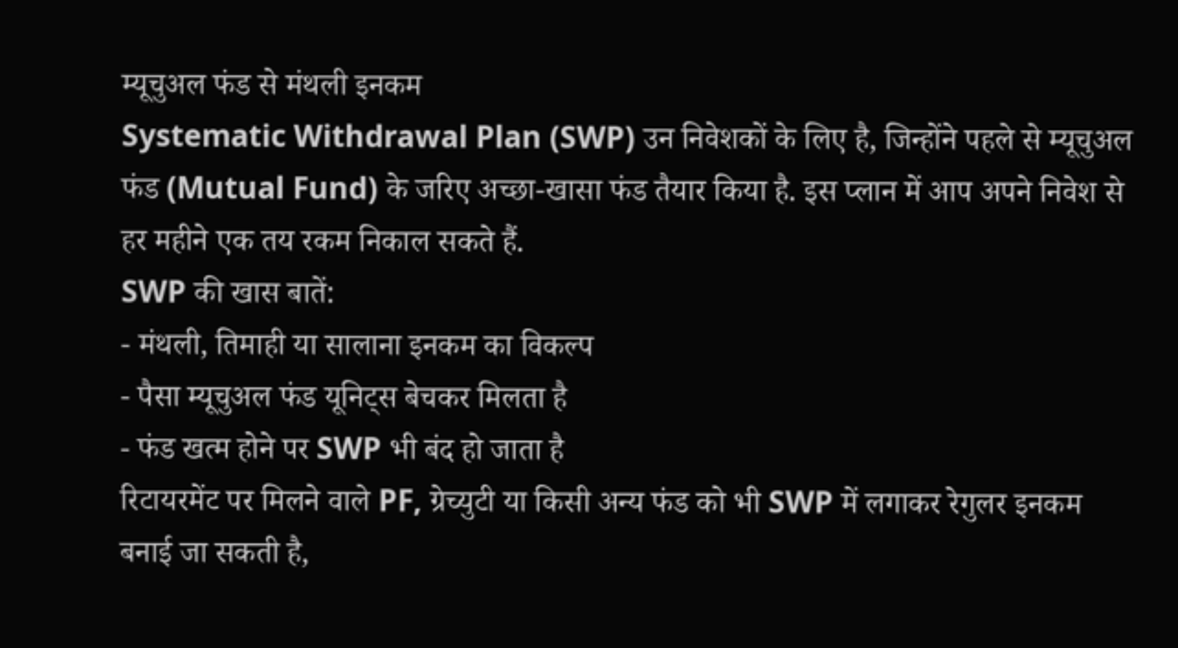म्यूचुअल फंड से मंथली इनकम
Systematic Withdrawal Plan (SWP) उन निवेशकों के लिए है, जिन्होंने पहले से म्यूचुअल फंड (Mutual Fund) के जरिए अच्छा-खासा फंड तैयार किया है. इस प्लान में आप अपने निवेश से हर महीने एक तय रकम निकाल सकते हैं.
SWP की खास बातें:
- मंथली, तिमाही या सालाना इनकम का विकल्प
- पैसा म्यूचुअल फंड यूनिट्स बेचकर मिलता है
- फंड खत्म होने पर SWP भी बंद हो जाता है
रिटायरमेंट पर मिलने वाले PF, ग्रेच्युटी या किसी अन्य फंड को भी SWP में लगाकर रेगुलर इनकम बनाई जा सकती है,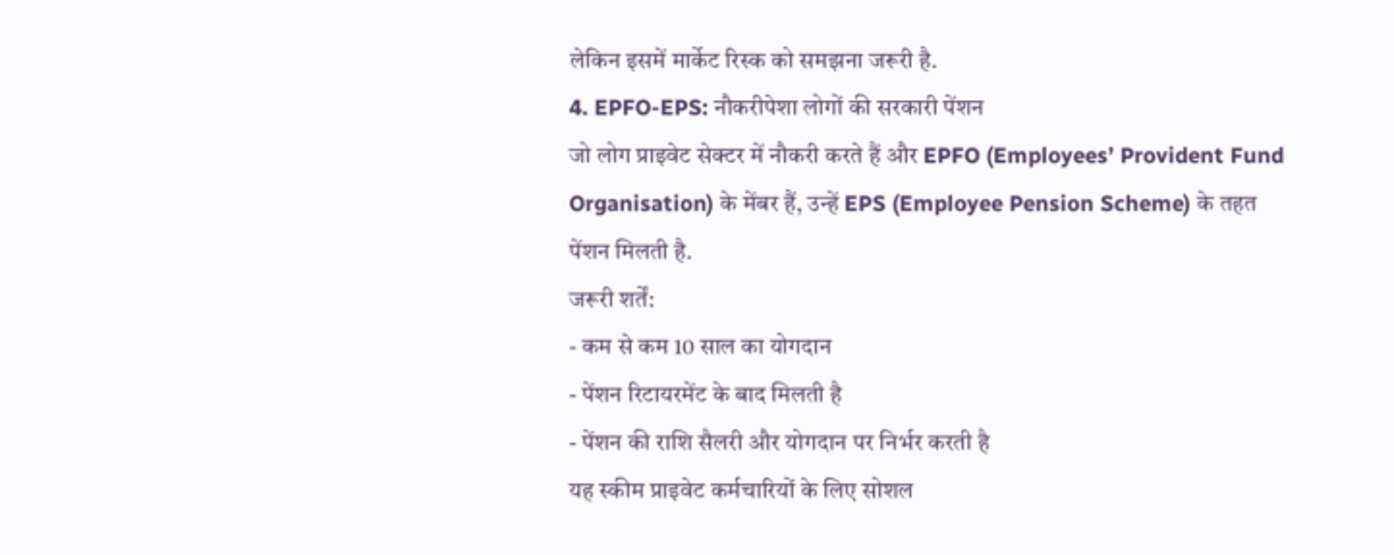लेकिन इसमें मार्केट रिस्क को समझना जरूरी है.
4. EPFO-EPS: नौकरीपेशा लोगों की सरकारी पेंशन
जो लोग प्राइवेट सेक्टर में नौकरी करते हैं और EPFO (Employees’ Provident Fund Organisation) के मेंबर हैं, उन्हें EPS (Employee Pension Scheme) के तहत पेंशन मिलती है.
जरूरी शर्तें:
- कम से कम 10 साल का योगदान
- पेंशन रिटायरमेंट के बाद मिलती है
- पेंशन की राशि सैलरी और योगदान पर निर्भर करती है
यह स्कीम प्राइवेट कर्मचारियों के लिए सोशल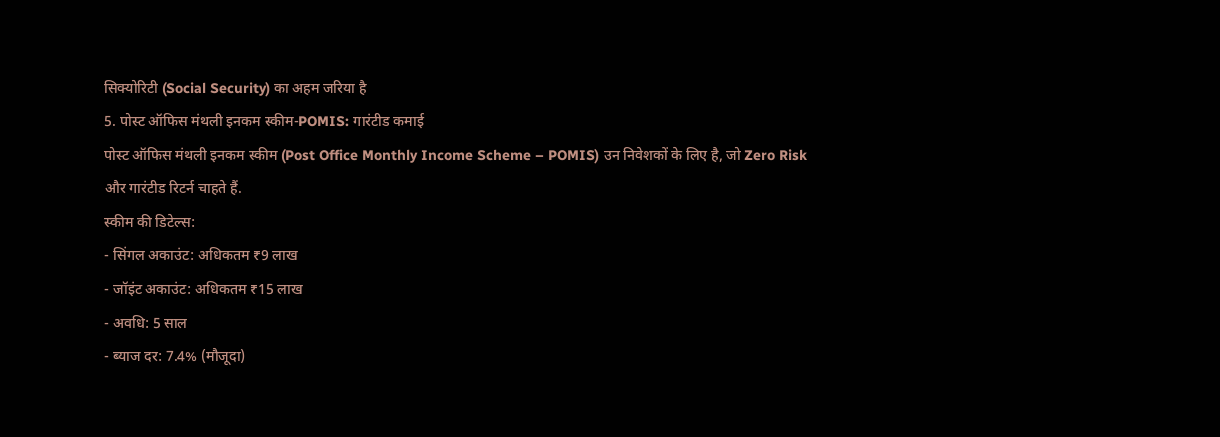सिक्योरिटी (Social Security) का अहम जरिया है
5. पोस्ट ऑफिस मंथली इनकम स्कीम-POMIS: गारंटीड कमाई
पोस्ट ऑफिस मंथली इनकम स्कीम (Post Office Monthly Income Scheme – POMIS) उन निवेशकों के लिए है, जो Zero Risk और गारंटीड रिटर्न चाहते हैं.
स्कीम की डिटेल्स:
- सिंगल अकाउंट: अधिकतम ₹9 लाख
- जॉइंट अकाउंट: अधिकतम ₹15 लाख
- अवधि: 5 साल
- ब्याज दर: 7.4% (मौजूदा)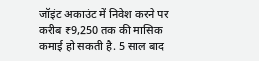जॉइंट अकाउंट में निवेश करने पर करीब ₹9,250 तक की मासिक कमाई हो सकती है. 5 साल बाद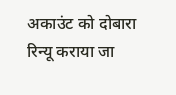अकाउंट को दोबारा रिन्यू कराया जा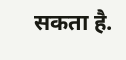सकता है.